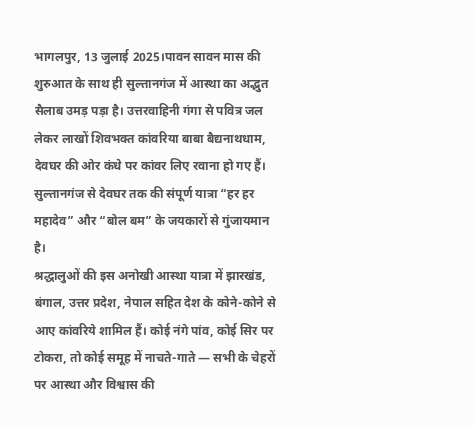भागलपुर, 13 जुलाई 2025।पावन सावन मास की शुरुआत के साथ ही सुल्तानगंज में आस्था का अद्भुत सैलाब उमड़ पड़ा है। उत्तरवाहिनी गंगा से पवित्र जल लेकर लाखों शिवभक्त कांवरिया बाबा बैद्यनाथधाम, देवघर की ओर कंधे पर कांवर लिए रवाना हो गए हैं। सुल्तानगंज से देवघर तक की संपूर्ण यात्रा “हर हर महादेव” और “बोल बम” के जयकारों से गुंजायमान है।
श्रद्धालुओं की इस अनोखी आस्था यात्रा में झारखंड, बंगाल, उत्तर प्रदेश, नेपाल सहित देश के कोने-कोने से आए कांवरिये शामिल हैं। कोई नंगे पांव, कोई सिर पर टोकरा, तो कोई समूह में नाचते-गाते — सभी के चेहरों पर आस्था और विश्वास की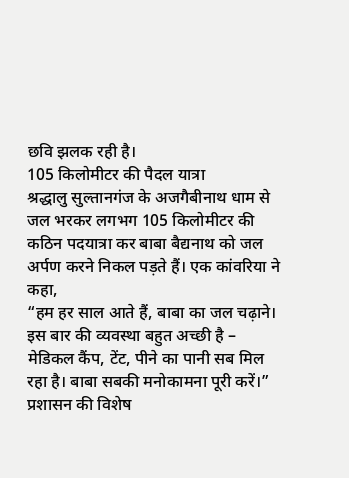छवि झलक रही है।
105 किलोमीटर की पैदल यात्रा
श्रद्धालु सुल्तानगंज के अजगैबीनाथ धाम से जल भरकर लगभग 105 किलोमीटर की कठिन पदयात्रा कर बाबा बैद्यनाथ को जल अर्पण करने निकल पड़ते हैं। एक कांवरिया ने कहा,
“हम हर साल आते हैं, बाबा का जल चढ़ाने। इस बार की व्यवस्था बहुत अच्छी है – मेडिकल कैंप, टेंट, पीने का पानी सब मिल रहा है। बाबा सबकी मनोकामना पूरी करें।”
प्रशासन की विशेष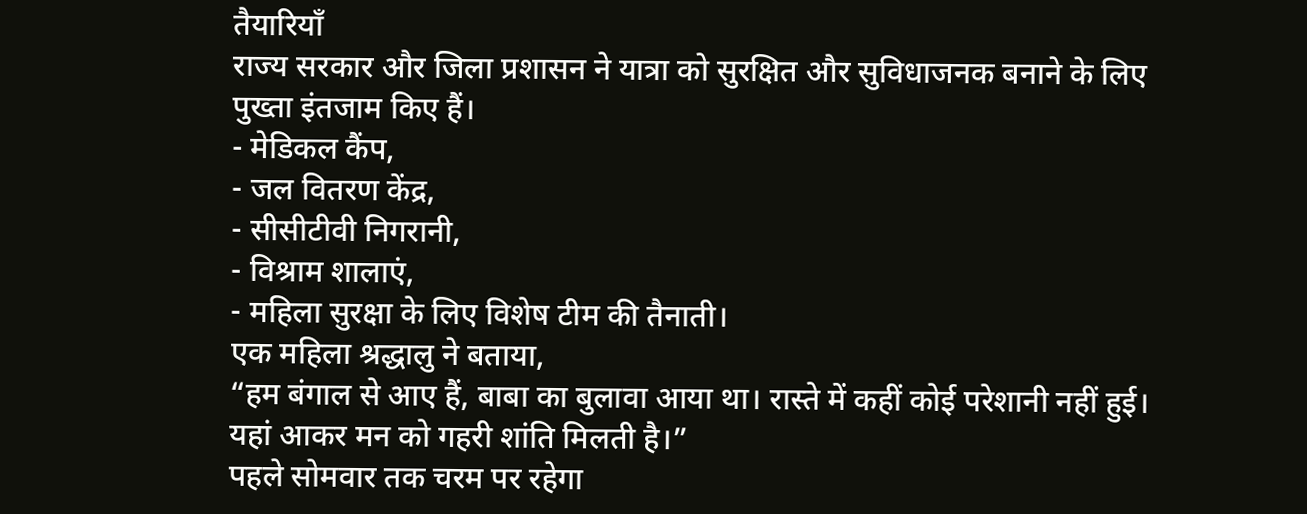तैयारियाँ
राज्य सरकार और जिला प्रशासन ने यात्रा को सुरक्षित और सुविधाजनक बनाने के लिए पुख्ता इंतजाम किए हैं।
- मेडिकल कैंप,
- जल वितरण केंद्र,
- सीसीटीवी निगरानी,
- विश्राम शालाएं,
- महिला सुरक्षा के लिए विशेष टीम की तैनाती।
एक महिला श्रद्धालु ने बताया,
“हम बंगाल से आए हैं, बाबा का बुलावा आया था। रास्ते में कहीं कोई परेशानी नहीं हुई। यहां आकर मन को गहरी शांति मिलती है।”
पहले सोमवार तक चरम पर रहेगा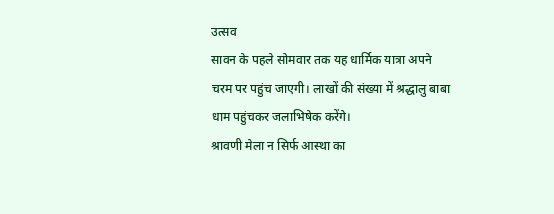उत्सव
सावन के पहले सोमवार तक यह धार्मिक यात्रा अपने चरम पर पहुंच जाएगी। लाखों की संख्या में श्रद्धालु बाबा धाम पहुंचकर जलाभिषेक करेंगे।
श्रावणी मेला न सिर्फ आस्था का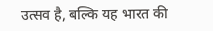उत्सव है, बल्कि यह भारत की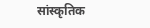सांस्कृतिक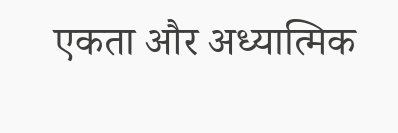एकता और अध्यात्मिक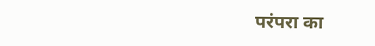परंपरा का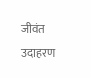जीवंत उदाहरण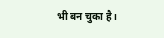भी बन चुका है।